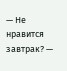— Не нравится завтрак? —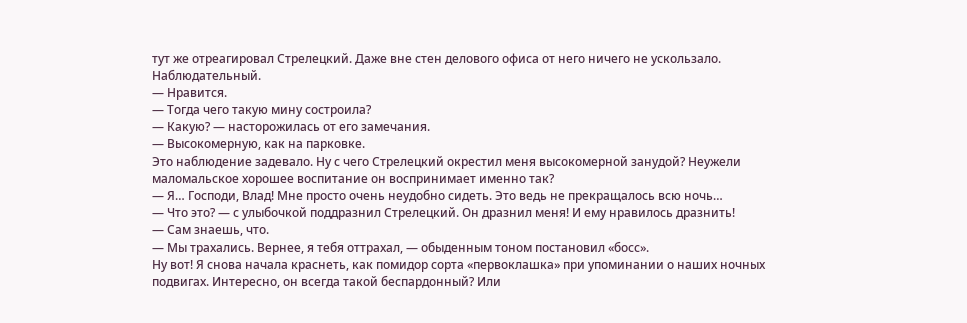тут же отреагировал Стрелецкий. Даже вне стен делового офиса от него ничего не ускользало. Наблюдательный.
— Нравится.
— Тогда чего такую мину состроила?
— Какую? — насторожилась от его замечания.
— Высокомерную, как на парковке.
Это наблюдение задевало. Ну с чего Стрелецкий окрестил меня высокомерной занудой? Неужели маломальское хорошее воспитание он воспринимает именно так?
— Я… Господи, Влад! Мне просто очень неудобно сидеть. Это ведь не прекращалось всю ночь…
— Что это? — с улыбочкой поддразнил Стрелецкий. Он дразнил меня! И ему нравилось дразнить!
— Сам знаешь, что.
— Мы трахались. Вернее, я тебя оттрахал, — обыденным тоном постановил «босс».
Ну вот! Я снова начала краснеть, как помидор сорта «первоклашка» при упоминании о наших ночных подвигах. Интересно, он всегда такой беспардонный? Или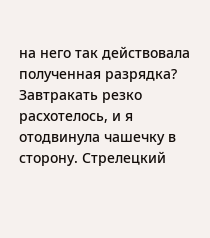на него так действовала полученная разрядка? Завтракать резко расхотелось, и я отодвинула чашечку в сторону. Стрелецкий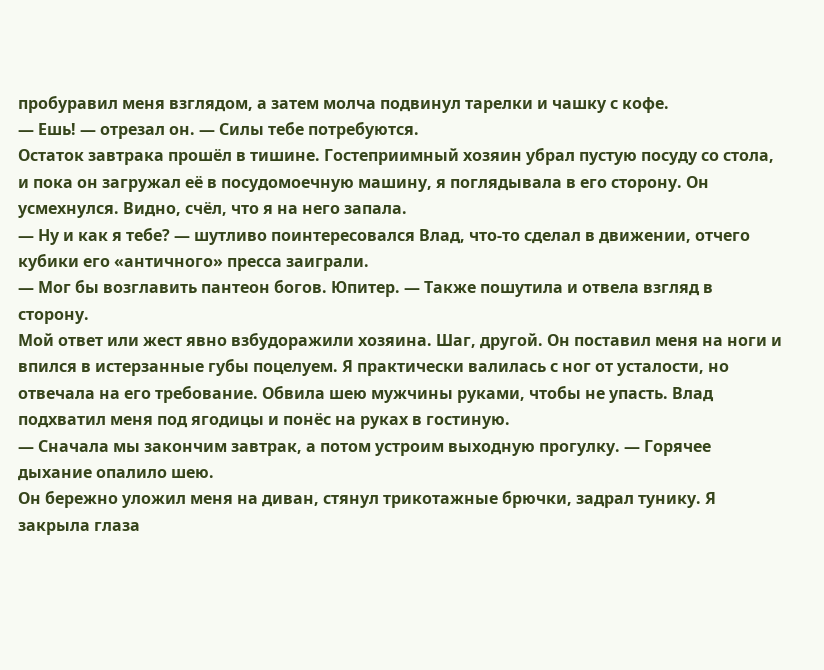пробуравил меня взглядом, а затем молча подвинул тарелки и чашку с кофе.
— Ешь! — отрезал он. — Силы тебе потребуются.
Остаток завтрака прошёл в тишине. Гостеприимный хозяин убрал пустую посуду со стола, и пока он загружал её в посудомоечную машину, я поглядывала в его сторону. Он усмехнулся. Видно, счёл, что я на него запала.
— Ну и как я тебе? — шутливо поинтересовался Влад, что-то сделал в движении, отчего кубики его «античного» пресса заиграли.
— Мог бы возглавить пантеон богов. Юпитер. — Также пошутила и отвела взгляд в сторону.
Мой ответ или жест явно взбудоражили хозяина. Шаг, другой. Он поставил меня на ноги и впился в истерзанные губы поцелуем. Я практически валилась с ног от усталости, но отвечала на его требование. Обвила шею мужчины руками, чтобы не упасть. Влад подхватил меня под ягодицы и понёс на руках в гостиную.
— Сначала мы закончим завтрак, а потом устроим выходную прогулку. — Горячее дыхание опалило шею.
Он бережно уложил меня на диван, стянул трикотажные брючки, задрал тунику. Я закрыла глаза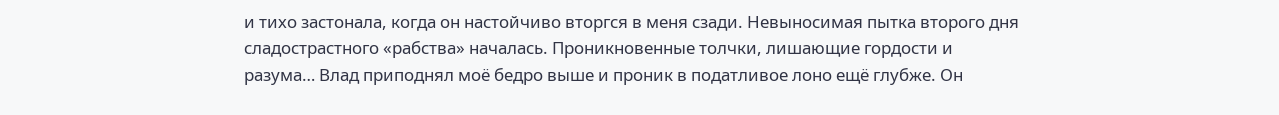и тихо застонала, когда он настойчиво вторгся в меня сзади. Невыносимая пытка второго дня сладострастного «рабства» началась. Проникновенные толчки, лишающие гордости и разума… Влад приподнял моё бедро выше и проник в податливое лоно ещё глубже. Он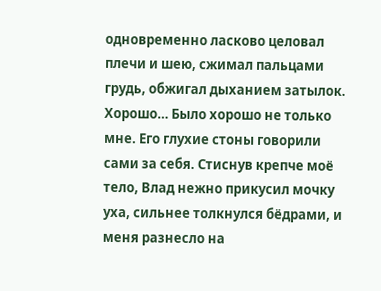одновременно ласково целовал плечи и шею, сжимал пальцами грудь, обжигал дыханием затылок. Хорошо… Было хорошо не только мне. Его глухие стоны говорили сами за себя. Стиснув крепче моё тело, Влад нежно прикусил мочку уха, сильнее толкнулся бёдрами, и меня разнесло на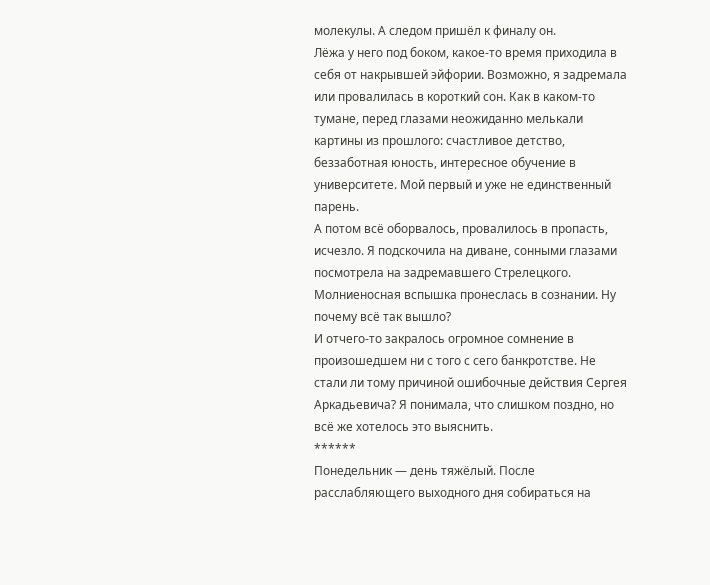молекулы. А следом пришёл к финалу он.
Лёжа у него под боком, какое-то время приходила в себя от накрывшей эйфории. Возможно, я задремала или провалилась в короткий сон. Как в каком-то тумане, перед глазами неожиданно мелькали картины из прошлого: счастливое детство, беззаботная юность, интересное обучение в университете. Мой первый и уже не единственный парень.
А потом всё оборвалось, провалилось в пропасть, исчезло. Я подскочила на диване, сонными глазами посмотрела на задремавшего Стрелецкого. Молниеносная вспышка пронеслась в сознании. Ну почему всё так вышло?
И отчего-то закралось огромное сомнение в произошедшем ни с того с сего банкротстве. Не стали ли тому причиной ошибочные действия Сергея Аркадьевича? Я понимала, что слишком поздно, но всё же хотелось это выяснить.
******
Понедельник — день тяжёлый. После расслабляющего выходного дня собираться на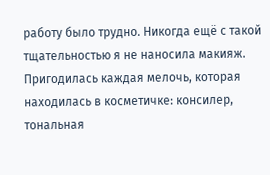работу было трудно. Никогда ещё с такой тщательностью я не наносила макияж. Пригодилась каждая мелочь, которая находилась в косметичке: консилер, тональная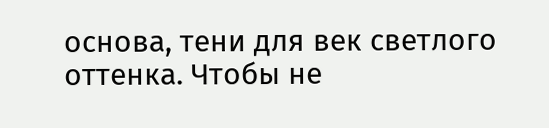основа, тени для век светлого оттенка. Чтобы не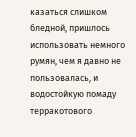казаться слишком бледной, пришлось использовать немного румян, чем я давно не пользовалась, и водостойкую помаду терракотового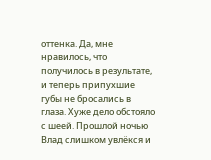оттенка. Да, мне нравилось, что получилось в результате, и теперь припухшие губы не бросались в глаза. Хуже дело обстояло с шеей. Прошлой ночью Влад слишком увлёкся и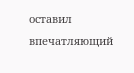оставил впечатляющий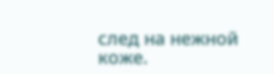след на нежной коже.